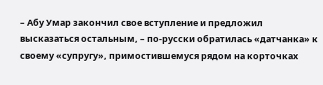– Абу Умар закончил свое вступление и предложил высказаться остальным, – по-русски обратилась «датчанка» к своему «супругу», примостившемуся рядом на корточках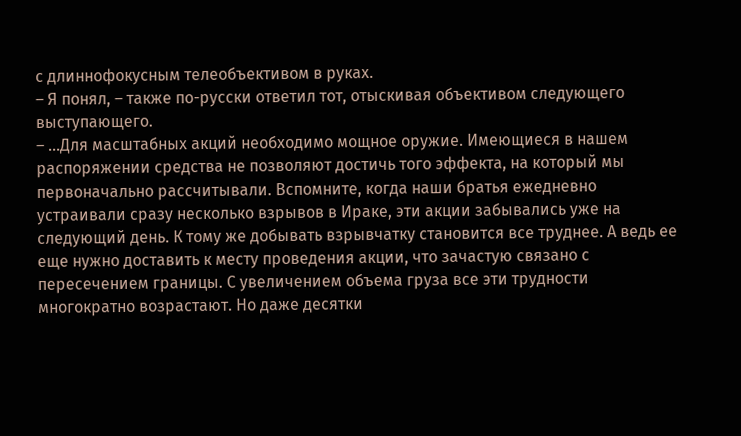с длиннофокусным телеобъективом в руках.
– Я понял, – также по-русски ответил тот, отыскивая объективом следующего выступающего.
– ...Для масштабных акций необходимо мощное оружие. Имеющиеся в нашем распоряжении средства не позволяют достичь того эффекта, на который мы первоначально рассчитывали. Вспомните, когда наши братья ежедневно устраивали сразу несколько взрывов в Ираке, эти акции забывались уже на следующий день. К тому же добывать взрывчатку становится все труднее. А ведь ее еще нужно доставить к месту проведения акции, что зачастую связано с пересечением границы. С увеличением объема груза все эти трудности многократно возрастают. Но даже десятки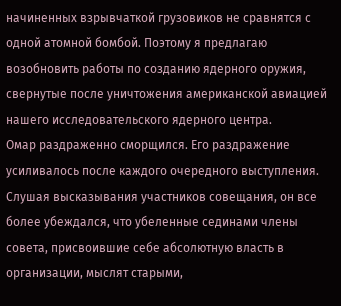начиненных взрывчаткой грузовиков не сравнятся с одной атомной бомбой. Поэтому я предлагаю возобновить работы по созданию ядерного оружия, свернутые после уничтожения американской авиацией нашего исследовательского ядерного центра.
Омар раздраженно сморщился. Его раздражение усиливалось после каждого очередного выступления. Слушая высказывания участников совещания, он все более убеждался, что убеленные сединами члены совета, присвоившие себе абсолютную власть в организации, мыслят старыми,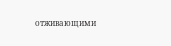отживающими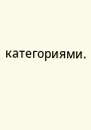категориями.